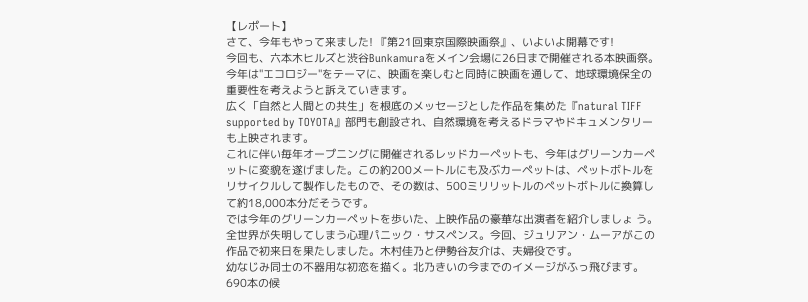【レポート】
さて、今年もやって来ました! 『第21回東京国際映画祭』、いよいよ開幕です!
今回も、六本木ヒルズと渋谷Bunkamuraをメイン会場に26日まで開催される本映画祭。 今年は"エコロジー"をテーマに、映画を楽しむと同時に映画を通して、地球環境保全の重要性を考えようと訴えていきます。
広く「自然と人間との共生」を根底のメッセージとした作品を集めた『natural TIFF supported by TOYOTA』部門も創設され、自然環境を考えるドラマやドキュメンタリーも上映されます。
これに伴い毎年オープニングに開催されるレッドカーペットも、今年はグリーンカーペットに変貌を遂げました。この約200メートルにも及ぶカーペットは、ペットボトルをリサイクルして製作したもので、その数は、500ミリリットルのペットボトルに換算して約18,000本分だそうです。
では今年のグリーンカーペットを歩いた、上映作品の豪華な出演者を紹介しましょ う。
全世界が失明してしまう心理パニック・サスペンス。今回、ジュリアン・ムーアがこの作品で初来日を果たしました。木村佳乃と伊勢谷友介は、夫婦役です。
幼なじみ同士の不器用な初恋を描く。北乃きいの今までのイメージがふっ飛びます。
690本の候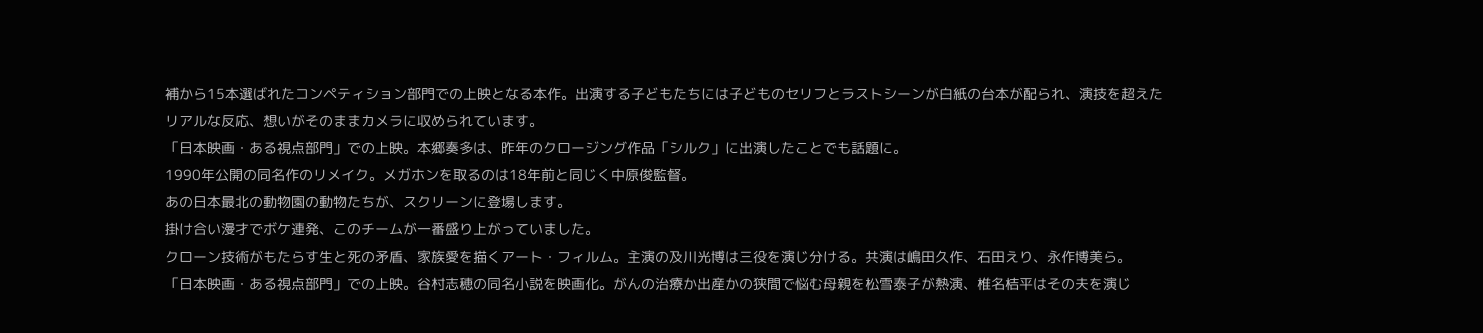補から15本選ばれたコンペティション部門での上映となる本作。出演する子どもたちには子どものセリフとラストシーンが白紙の台本が配られ、演技を超えたリアルな反応、想いがそのままカメラに収められています。
「日本映画・ある視点部門」での上映。本郷奏多は、昨年のクロージング作品「シルク」に出演したことでも話題に。
1990年公開の同名作のリメイク。メガホンを取るのは18年前と同じく中原俊監督。
あの日本最北の動物園の動物たちが、スクリーンに登場します。
掛け合い漫才でボケ連発、このチームが一番盛り上がっていました。
クローン技術がもたらす生と死の矛盾、家族愛を描くアート・フィルム。主演の及川光博は三役を演じ分ける。共演は嶋田久作、石田えり、永作博美ら。
「日本映画・ある視点部門」での上映。谷村志穂の同名小説を映画化。がんの治療か出産かの狭間で悩む母親を松雪泰子が熱演、椎名桔平はその夫を演じ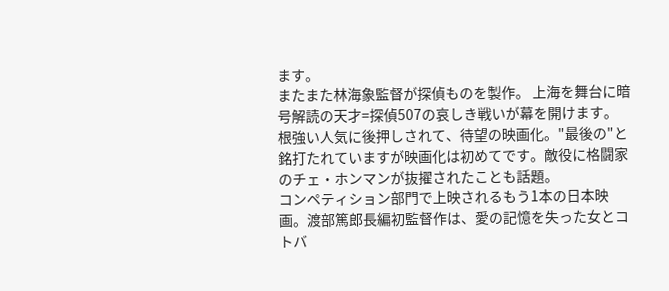ます。
またまた林海象監督が探偵ものを製作。 上海を舞台に暗号解読の天才=探偵507の哀しき戦いが幕を開けます。
根強い人気に後押しされて、待望の映画化。"最後の"と銘打たれていますが映画化は初めてです。敵役に格闘家のチェ・ホンマンが抜擢されたことも話題。
コンペティション部門で上映されるもう1本の日本映画。渡部篤郎長編初監督作は、愛の記憶を失った女とコトバ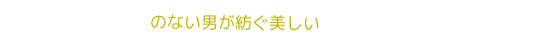のない男が紡ぐ美しい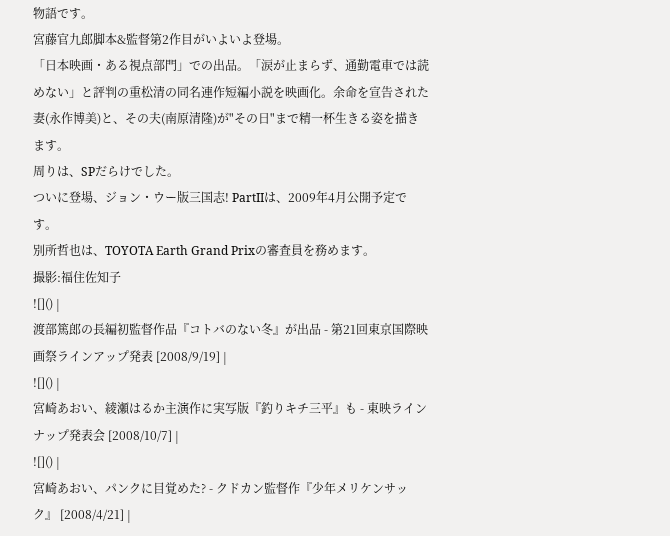物語です。
宮藤官九郎脚本&監督第2作目がいよいよ登場。
「日本映画・ある視点部門」での出品。「涙が止まらず、通勤電車では読めない」と評判の重松清の同名連作短編小説を映画化。余命を宣告された妻(永作博美)と、その夫(南原清隆)が"その日"まで精一杯生きる姿を描きます。
周りは、SPだらけでした。
ついに登場、ジョン・ウー版三国志! PartIIは、2009年4月公開予定です。
別所哲也は、TOYOTA Earth Grand Prixの審査員を務めます。
撮影:福住佐知子
![]() |
渡部篤郎の長編初監督作品『コトバのない冬』が出品 - 第21回東京国際映画祭ラインアップ発表 [2008/9/19] |
![]() |
宮崎あおい、綾瀬はるか主演作に実写版『釣りキチ三平』も - 東映ラインナップ発表会 [2008/10/7] |
![]() |
宮崎あおい、パンクに目覚めた? - クドカン監督作『少年メリケンサック』 [2008/4/21] |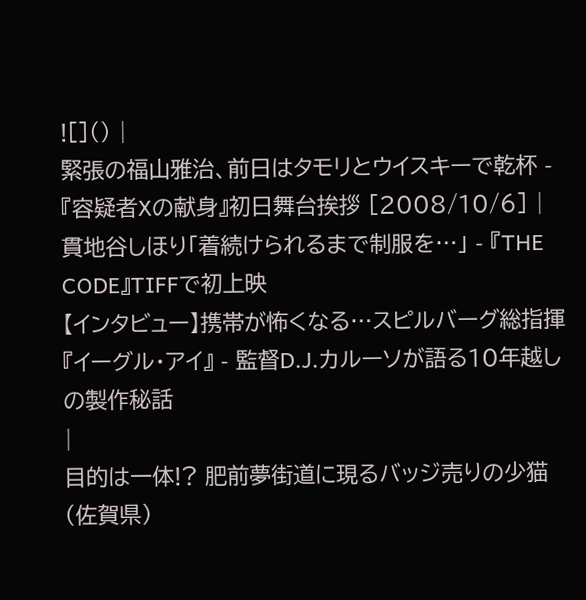![]() |
緊張の福山雅治、前日はタモリとウイスキーで乾杯 - 『容疑者Xの献身』初日舞台挨拶 [2008/10/6] |
貫地谷しほり「着続けられるまで制服を…」 - 『THE CODE』TIFFで初上映
【インタビュー】携帯が怖くなる…スピルバーグ総指揮『イーグル・アイ』 - 監督D.J.カルーソが語る10年越しの製作秘話
|
目的は一体!? 肥前夢街道に現るバッジ売りの少猫(佐賀県)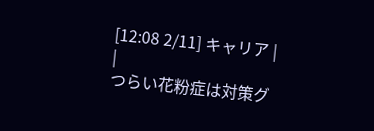[12:08 2/11] キャリア |
|
つらい花粉症は対策グ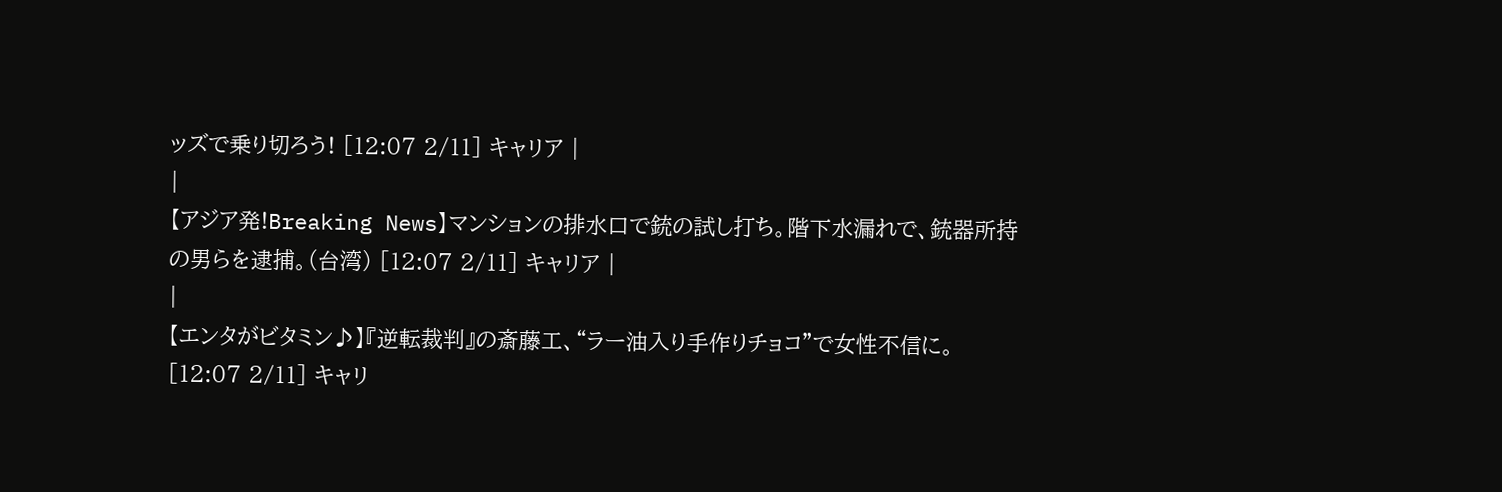ッズで乗り切ろう! [12:07 2/11] キャリア |
|
【アジア発!Breaking News】マンションの排水口で銃の試し打ち。階下水漏れで、銃器所持の男らを逮捕。(台湾) [12:07 2/11] キャリア |
|
【エンタがビタミン♪】『逆転裁判』の斎藤工、“ラー油入り手作りチョコ”で女性不信に。 [12:07 2/11] キャリ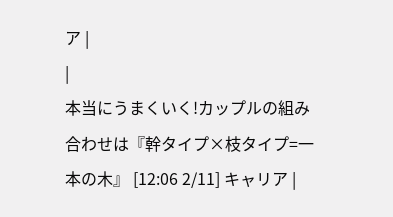ア |
|
本当にうまくいく!カップルの組み合わせは『幹タイプ×枝タイプ=一本の木』 [12:06 2/11] キャリア |